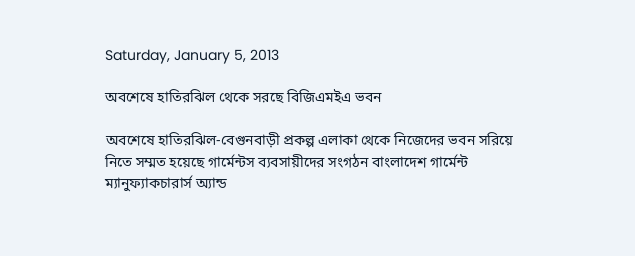Saturday, January 5, 2013

অবশেষে হাতিরঝিল থেকে সরছে বিজিএমইএ ভবন

অবশেষে হাতিরঝিল-বেগুনবাড়ী প্রকল্প এলাকা থেকে নিজেদের ভবন সরিয়ে নিতে সম্মত হয়েছে গার্মেন্টস ব্যবসায়ীদের সংগঠন বাংলাদেশ গার্মেন্ট ম্যানুফ্যাকচারার্স অ্যান্ড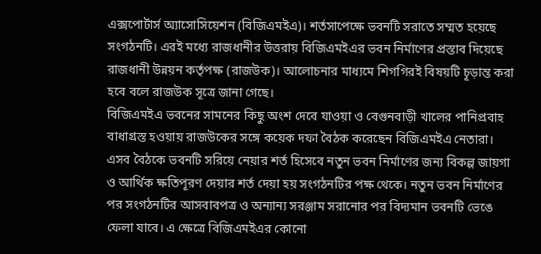এক্সপোর্টার্স অ্যাসোসিয়েশন (বিজিএমইএ)। শর্তসাপেক্ষে ভবনটি সরাতে সম্মত হয়েছে সংগঠনটি। এরই মধ্যে রাজধানীর উত্তরায় বিজিএমইএর ভবন নির্মাণের প্রস্তাব দিয়েছে রাজধানী উন্নয়ন কর্তৃপক্ষ (রাজউক)। আলোচনার মাধ্যমে শিগগিরই বিষয়টি চূড়ান্ত করা হবে বলে রাজউক সূত্রে জানা গেছে।
বিজিএমইএ ভবনের সামনের কিছু অংশ দেবে যাওয়া ও বেগুনবাড়ী খালের পানিপ্রবাহ বাধাগ্রস্ত হওয়ায় রাজউকের সঙ্গে কয়েক দফা বৈঠক করেছেন বিজিএমইএ নেতারা। এসব বৈঠকে ভবনটি সরিয়ে নেয়ার শর্ত হিসেবে নতুন ভবন নির্মাণের জন্য বিকল্প জায়গা ও আর্থিক ক্ষতিপূরণ দেয়ার শর্ত দেয়া হয় সংগঠনটির পক্ষ থেকে। নতুন ভবন নির্মাণের পর সংগঠনটির আসবাবপত্র ও অন্যান্য সরঞ্জাম সরানোর পর বিদ্যমান ভবনটি ভেঙে ফেলা যাবে। এ ক্ষেত্রে বিজিএমইএর কোনো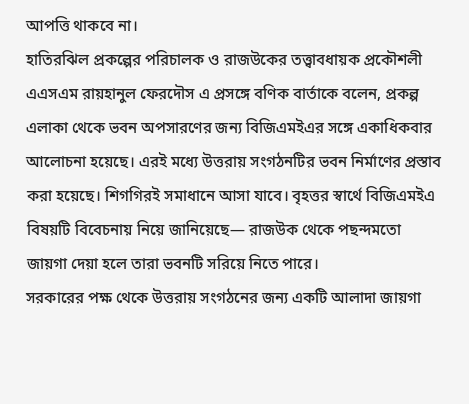আপত্তি থাকবে না।
হাতিরঝিল প্রকল্পের পরিচালক ও রাজউকের তত্ত্বাবধায়ক প্রকৌশলী এএসএম রায়হানুল ফেরদৌস এ প্রসঙ্গে বণিক বার্তাকে বলেন, প্রকল্প এলাকা থেকে ভবন অপসারণের জন্য বিজিএমইএর সঙ্গে একাধিকবার আলোচনা হয়েছে। এরই মধ্যে উত্তরায় সংগঠনটির ভবন নির্মাণের প্রস্তাব করা হয়েছে। শিগগিরই সমাধানে আসা যাবে। বৃহত্তর স্বার্থে বিজিএমইএ বিষয়টি বিবেচনায় নিয়ে জানিয়েছে— রাজউক থেকে পছন্দমতো জায়গা দেয়া হলে তারা ভবনটি সরিয়ে নিতে পারে।
সরকারের পক্ষ থেকে উত্তরায় সংগঠনের জন্য একটি আলাদা জায়গা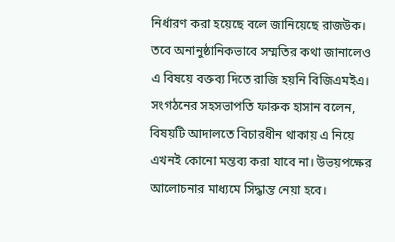নির্ধারণ করা হয়েছে বলে জানিয়েছে রাজউক। তবে অনানুষ্ঠানিকভাবে সম্মতির কথা জানালেও এ বিষয়ে বক্তব্য দিতে রাজি হয়নি বিজিএমইএ। সংগঠনের সহসভাপতি ফারুক হাসান বলেন, বিষয়টি আদালতে বিচারধীন থাকায় এ নিয়ে এখনই কোনো মন্তব্য করা যাবে না। উভয়পক্ষের আলোচনার মাধ্যমে সিদ্ধান্ত নেয়া হবে।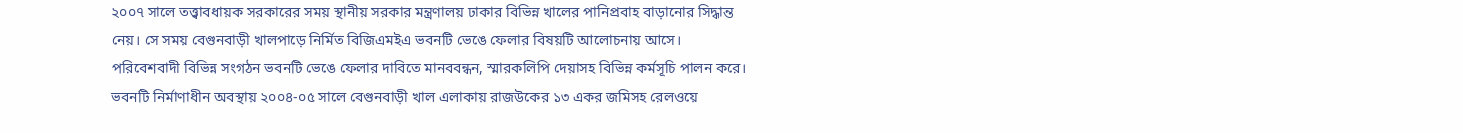২০০৭ সালে তত্ত্বাবধায়ক সরকারের সময় স্থানীয় সরকার মন্ত্রণালয় ঢাকার বিভিন্ন খালের পানিপ্রবাহ বাড়ানোর সিদ্ধান্ত নেয়। সে সময় বেগুনবাড়ী খালপাড়ে নির্মিত বিজিএমইএ ভবনটি ভেঙে ফেলার বিষয়টি আলোচনায় আসে। পরিবেশবাদী বিভিন্ন সংগঠন ভবনটি ভেঙে ফেলার দাবিতে মানববন্ধন, স্মারকলিপি দেয়াসহ বিভিন্ন কর্মসূচি পালন করে। ভবনটি নির্মাণাধীন অবস্থায় ২০০৪-০৫ সালে বেগুনবাড়ী খাল এলাকায় রাজউকের ১৩ একর জমিসহ রেলওয়ে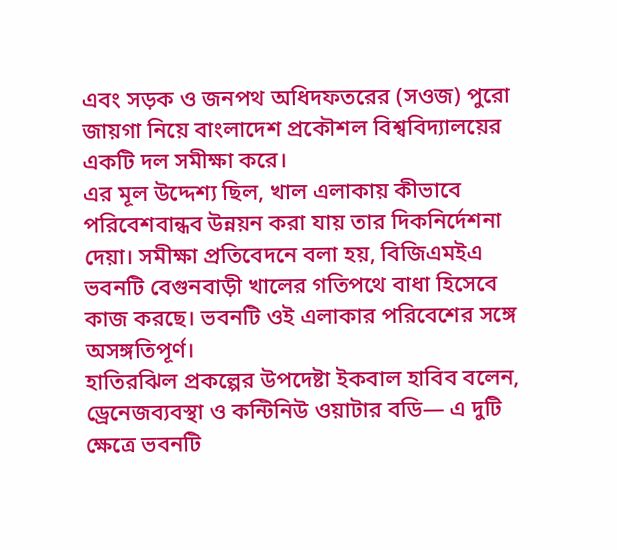এবং সড়ক ও জনপথ অধিদফতরের (সওজ) পুরো জায়গা নিয়ে বাংলাদেশ প্রকৌশল বিশ্ববিদ্যালয়ের একটি দল সমীক্ষা করে।
এর মূল উদ্দেশ্য ছিল, খাল এলাকায় কীভাবে পরিবেশবান্ধব উন্নয়ন করা যায় তার দিকনির্দেশনা দেয়া। সমীক্ষা প্রতিবেদনে বলা হয়, বিজিএমইএ ভবনটি বেগুনবাড়ী খালের গতিপথে বাধা হিসেবে কাজ করছে। ভবনটি ওই এলাকার পরিবেশের সঙ্গে অসঙ্গতিপূর্ণ।
হাতিরঝিল প্রকল্পের উপদেষ্টা ইকবাল হাবিব বলেন, ড্রেনেজব্যবস্থা ও কন্টিনিউ ওয়াটার বডি— এ দুটি ক্ষেত্রে ভবনটি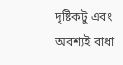দৃষ্টিকটু এবং অবশ্যই বাধা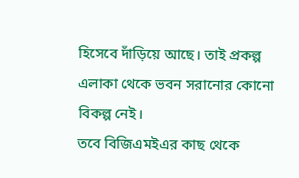হিসেবে দাঁড়িয়ে আছে। তাই প্রকল্প এলাকা থেকে ভবন সরানোর কোনো বিকল্প নেই।
তবে বিজিএমইএর কাছ থেকে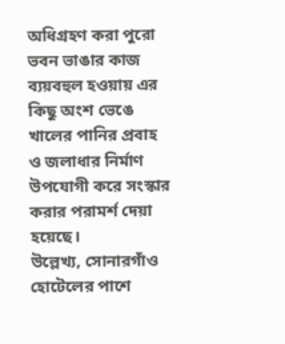অধিগ্রহণ করা পুরো ভবন ভাঙার কাজ ব্যয়বহুল হওয়ায় এর কিছু অংশ ভেঙে খালের পানির প্রবাহ ও জলাধার নির্মাণ উপযোগী করে সংস্কার করার পরামর্শ দেয়া হয়েছে।
উল্লেখ্য, সোনারগাঁও হোটেলের পাশে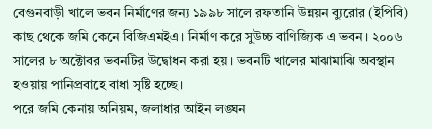বেগুনবাড়ী খালে ভবন নির্মাণের জন্য ১৯৯৮ সালে রফতানি উন্নয়ন ব্যুরোর (ইপিবি) কাছ থেকে জমি কেনে বিজিএমইএ। নির্মাণ করে সুউচ্চ বাণিজ্যিক এ ভবন। ২০০৬ সালের ৮ অক্টোবর ভবনটির উদ্বোধন করা হয়। ভবনটি খালের মাঝামাঝি অবস্থান হওয়ায় পানিপ্রবাহে বাধা সৃষ্টি হচ্ছে।
পরে জমি কেনায় অনিয়ম, জলাধার আইন লঙ্ঘন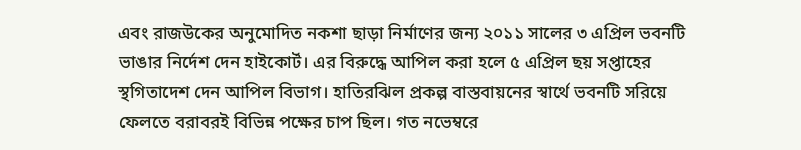এবং রাজউকের অনুমোদিত নকশা ছাড়া নির্মাণের জন্য ২০১১ সালের ৩ এপ্রিল ভবনটি ভাঙার নির্দেশ দেন হাইকোর্ট। এর বিরুদ্ধে আপিল করা হলে ৫ এপ্রিল ছয় সপ্তাহের স্থগিতাদেশ দেন আপিল বিভাগ। হাতিরঝিল প্রকল্প বাস্তবায়নের স্বার্থে ভবনটি সরিয়ে ফেলতে বরাবরই বিভিন্ন পক্ষের চাপ ছিল। গত নভেম্বরে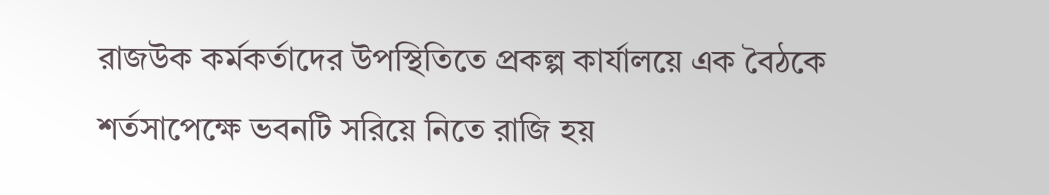রাজউক কর্মকর্তাদের উপস্থিতিতে প্রকল্প কার্যালয়ে এক বৈঠকে শর্তসাপেক্ষে ভবনটি সরিয়ে নিতে রাজি হয়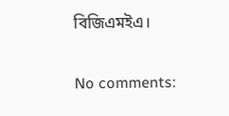বিজিএমইএ।

No comments: